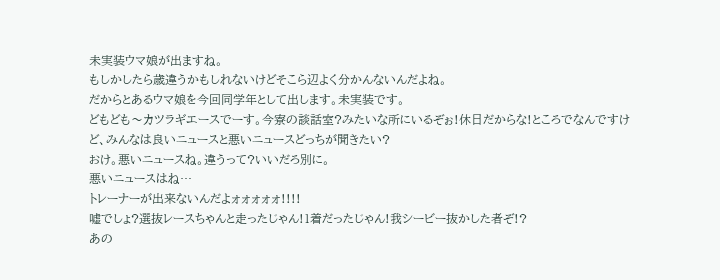未実装ウマ娘が出ますね。
もしかしたら歳違うかもしれないけどそこら辺よく分かんないんだよね。
だからとあるウマ娘を今回同学年として出します。未実装です。
どもども〜カツラギエースでーす。今寮の談話室?みたいな所にいるぞぉ!休日だからな!ところでなんですけど、みんなは良いニュースと悪いニュースどっちが聞きたい?
おけ。悪いニュースね。違うって?いいだろ別に。
悪いニュースはね…
トレーナーが出来ないんだよォォォォォ!!!!
嘘でしょ?選抜レースちゃんと走ったじゃん!1着だったじゃん!我シービー抜かした者ぞ!?
あの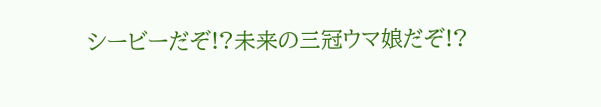シービーだぞ!?未来の三冠ウマ娘だぞ!?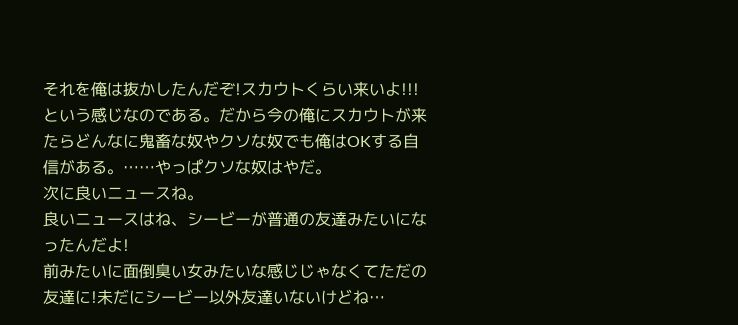それを俺は抜かしたんだぞ!スカウトくらい来いよ!!!
という感じなのである。だから今の俺にスカウトが来たらどんなに鬼畜な奴やクソな奴でも俺はOKする自信がある。……やっぱクソな奴はやだ。
次に良いニュースね。
良いニュースはね、シービーが普通の友達みたいになったんだよ!
前みたいに面倒臭い女みたいな感じじゃなくてただの友達に!未だにシービー以外友達いないけどね…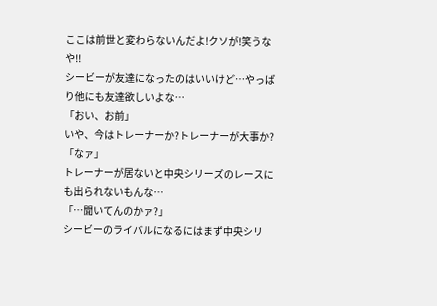ここは前世と変わらないんだよ!クソが!笑うなや!!
シービーが友達になったのはいいけど…やっぱり他にも友達欲しいよな…
「おい、お前」
いや、今はトレーナーか?トレーナーが大事か?
「なァ」
トレーナーが居ないと中央シリーズのレースにも出られないもんな…
「…聞いてんのかァ?」
シービーのライバルになるにはまず中央シリ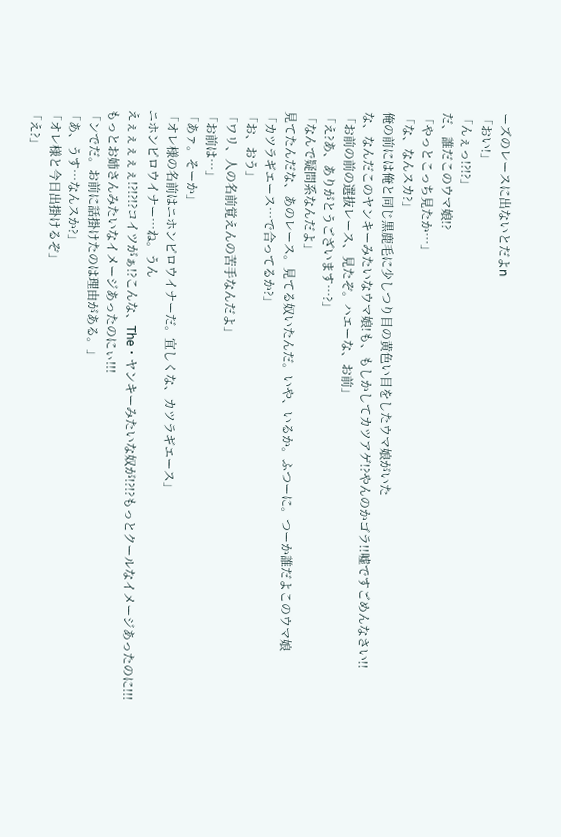ーズのレースに出ないとだよn
「おい!」
「んぇっ!?!?」
だ、誰だこのウマ娘!?
「やっとこっち見たか…」
「な、なんスカ?」
俺の前には俺と同じ黒鹿毛に少しつり目の黄色い目をしたウマ娘がいた
な、なんだこのヤンキーみたいなウマ娘!も、もしかしてカツアゲ!?やんのかゴラ!!嘘ですごめんなさい!!
「お前の前の選抜レース、見たぞ。ハエーな、お前」
「え?あ、ありがとうございます…?」
「なんで疑問系なんだよ」
見てたんだな、あのレース。見てる奴いたんだ。いや、いるか。ふつーに。つーか誰だよこのウマ娘
「カツラギエース…で合ってるか?」
「お、おう」
「ワリ、人の名前覚えんの苦手なんだよ」
「お前は…」
「あァ。そーか」
「オレ様の名前はニホンピロウイナーだ。宜しくな、カツラギエース」
ニホンピロウイナー…ね。うん
えぇぇぇぇぇ!?!?!?コイツがぁ!?こんな、The・ヤンキーみたいな奴が!?!?もっとクールなイメージあったのに!!!もっとお姉さんみたいなイメージあったのにぃ!!!
「ンでだ。お前に話掛けたのは理由がある。」
「あ、うす…なんスか?」
「オレ様と今日出掛けるぞ」
「え?」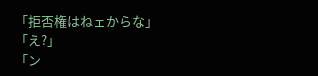「拒否権はねェからな」
「え?」
「ン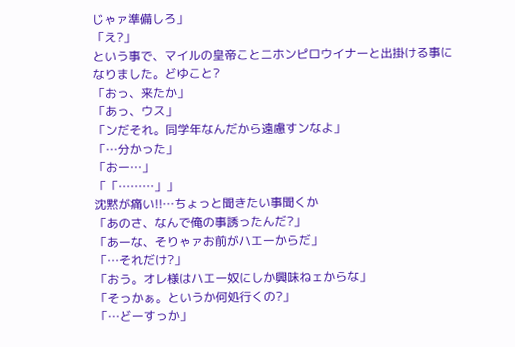じゃァ準備しろ」
「え?」
という事で、マイルの皇帝ことニホンピロウイナーと出掛ける事になりました。どゆこと?
「おっ、来たか」
「あっ、ウス」
「ンだそれ。同学年なんだから遠慮すンなよ」
「…分かった」
「おー…」
「「………」」
沈黙が痛い!!…ちょっと聞きたい事聞くか
「あのさ、なんで俺の事誘ったんだ?」
「あーな、そりゃァお前がハエーからだ」
「…それだけ?」
「おう。オレ様はハエー奴にしか興味ねェからな」
「そっかぁ。というか何処行くの?」
「…どーすっか」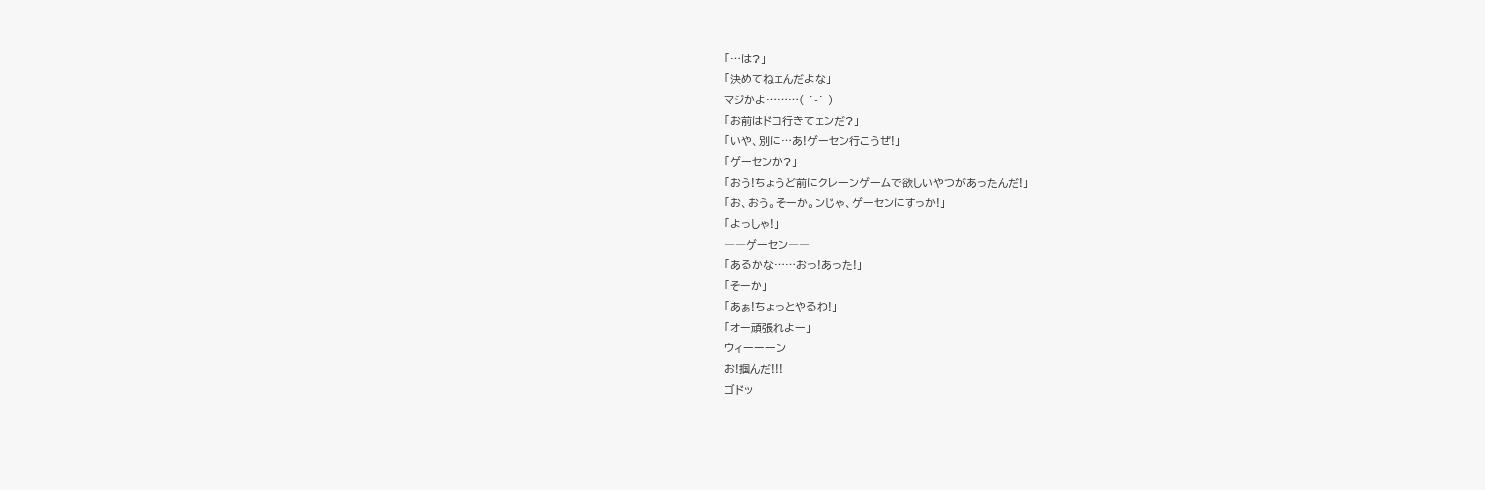「…は?」
「決めてねェんだよな」
マジかよ………( ˙-˙ )
「お前はドコ行きてェンだ?」
「いや、別に…あ!ゲーセン行こうぜ!」
「ゲーセンか?」
「おう!ちょうど前にクレーンゲームで欲しいやつがあったんだ!」
「お、おう。そーか。ンじゃ、ゲーセンにすっか!」
「よっしゃ!」
――ゲーセン――
「あるかな……おっ!あった!」
「そーか」
「あぁ!ちょっとやるわ!」
「オー頑張れよー」
ウィーーーン
お!掴んだ!!!
ゴドッ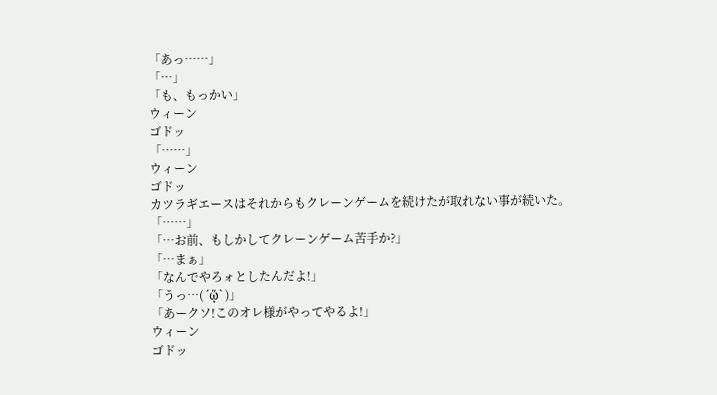「あっ……」
「…」
「も、もっかい」
ウィーン
ゴドッ
「……」
ウィーン
ゴドッ
カツラギエースはそれからもクレーンゲームを続けたが取れない事が続いた。
「……」
「…お前、もしかしてクレーンゲーム苦手か?」
「…まぁ」
「なんでやろォとしたんだよ!」
「うっ…( ´ᾥ` )」
「あークソ!このオレ様がやってやるよ!」
ウィーン
ゴドッ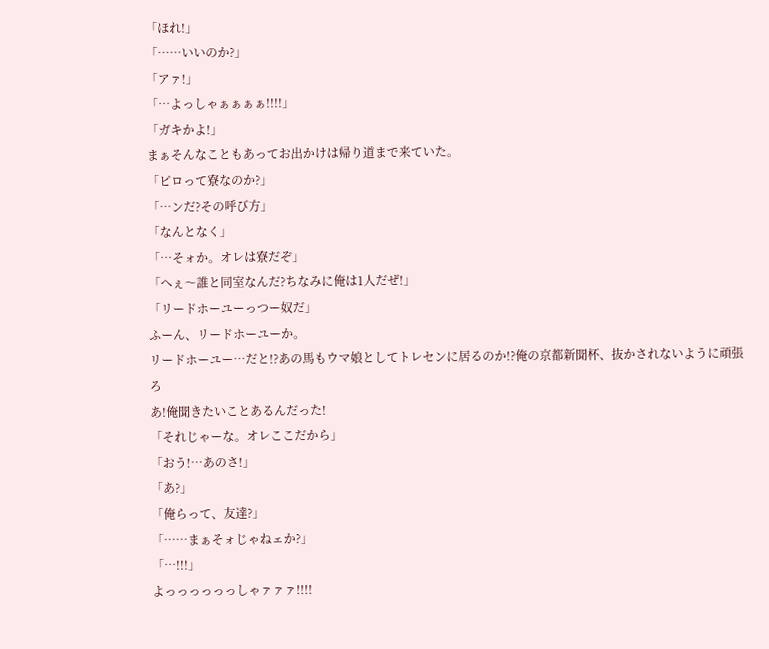「ほれ!」
「……いいのか?」
「アァ!」
「…よっしゃぁぁぁぁ!!!!」
「ガキかよ!」
まぁそんなこともあってお出かけは帰り道まで来ていた。
「ピロって寮なのか?」
「…ンだ?その呼び方」
「なんとなく」
「…そォか。オレは寮だぞ」
「へぇ〜誰と同室なんだ?ちなみに俺は1人だぜ!」
「リードホーユーっつー奴だ」
ふーん、リードホーユーか。
リードホーユー…だと!?あの馬もウマ娘としてトレセンに居るのか!?俺の京都新聞杯、抜かされないように頑張ろ
あ!俺聞きたいことあるんだった!
「それじゃーな。オレここだから」
「おう!…あのさ!」
「あ?」
「俺らって、友達?」
「……まぁそォじゃねェか?」
「…!!!」
よっっっっっっしゃァァァ!!!!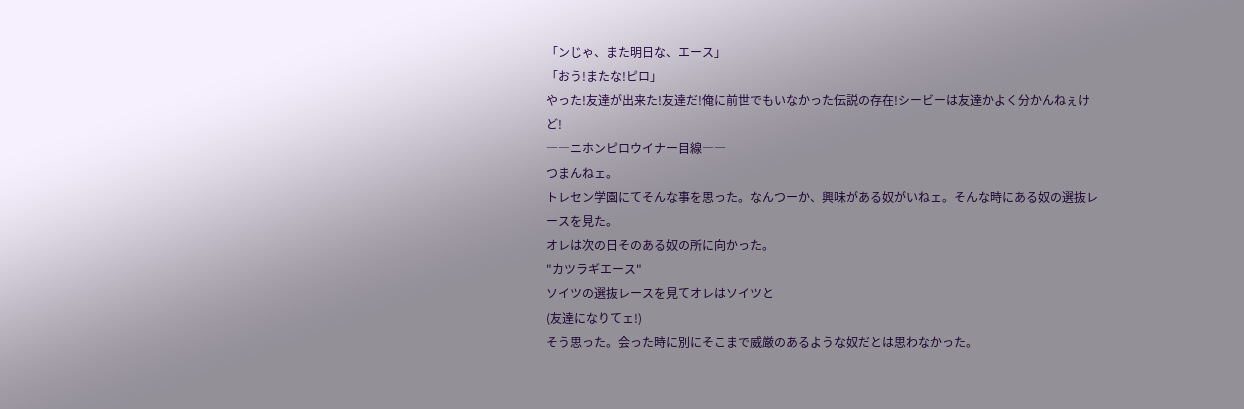「ンじゃ、また明日な、エース」
「おう!またな!ピロ」
やった!友達が出来た!友達だ!俺に前世でもいなかった伝説の存在!シービーは友達かよく分かんねぇけど!
――ニホンピロウイナー目線――
つまんねェ。
トレセン学園にてそんな事を思った。なんつーか、興味がある奴がいねェ。そんな時にある奴の選抜レースを見た。
オレは次の日そのある奴の所に向かった。
"カツラギエース"
ソイツの選抜レースを見てオレはソイツと
(友達になりてェ!)
そう思った。会った時に別にそこまで威厳のあるような奴だとは思わなかった。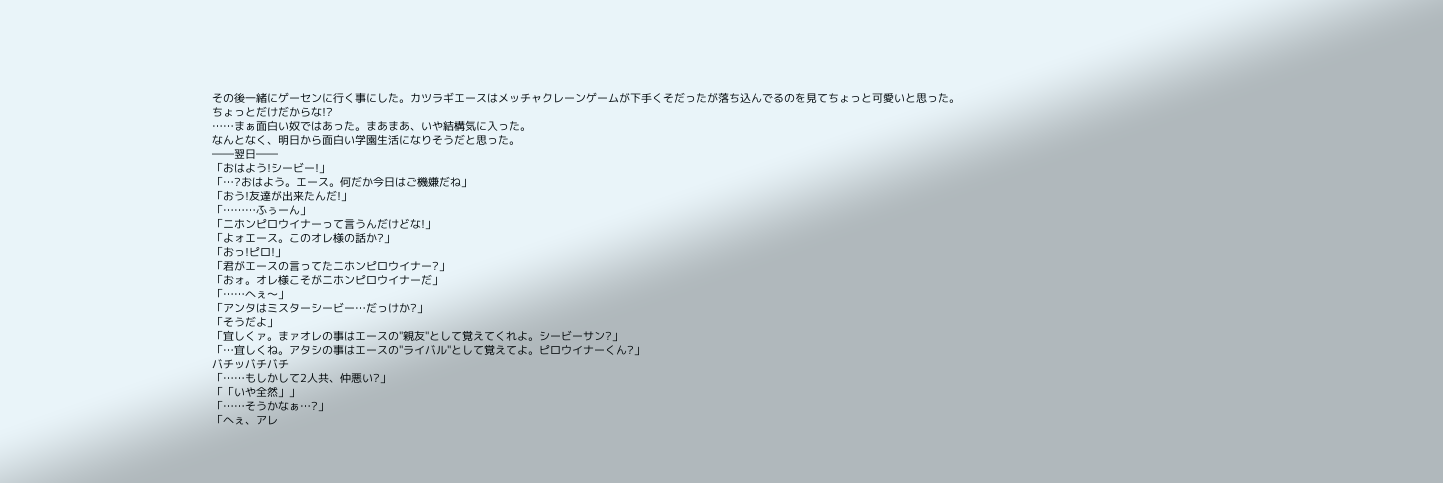その後一緒にゲーセンに行く事にした。カツラギエースはメッチャクレーンゲームが下手くそだったが落ち込んでるのを見てちょっと可愛いと思った。
ちょっとだけだからな!?
……まぁ面白い奴ではあった。まあまあ、いや結構気に入った。
なんとなく、明日から面白い学園生活になりそうだと思った。
――翌日――
「おはよう!シービー!」
「…?おはよう。エース。何だか今日はご機嫌だね」
「おう!友達が出来たんだ!」
「………ふぅーん」
「ニホンピロウイナーって言うんだけどな!」
「よォエース。このオレ様の話か?」
「おっ!ピロ!」
「君がエースの言ってたニホンピロウイナー?」
「おォ。オレ様こそがニホンピロウイナーだ」
「……へぇ〜」
「アンタはミスターシービー…だっけか?」
「そうだよ」
「宜しくァ。まァオレの事はエースの"親友"として覚えてくれよ。シービーサン?」
「…宜しくね。アタシの事はエースの"ライバル"として覚えてよ。ピロウイナーくん?」
バチッバチバチ
「……もしかして2人共、仲悪い?」
「「いや全然」」
「……そうかなぁ…?」
「へぇ、アレ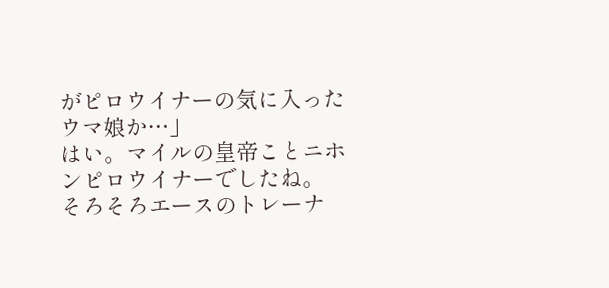がピロウイナーの気に入ったウマ娘か…」
はい。マイルの皇帝ことニホンピロウイナーでしたね。
そろそろエースのトレーナ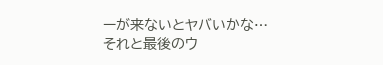ーが来ないとヤバいかな…
それと最後のウ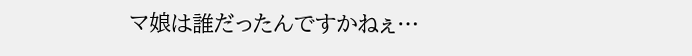マ娘は誰だったんですかねぇ…